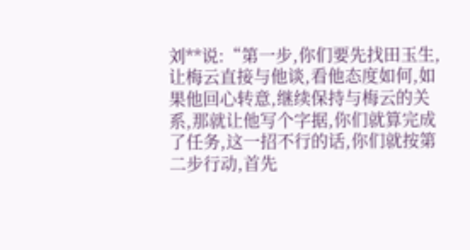刘**说:“第一步,你们要先找田玉生,让梅云直接与他谈,看他态度如何,如果他回心转意,继续保持与梅云的关系,那就让他写个字据,你们就算完成了任务,这一招不行的话,你们就按第二步行动,首先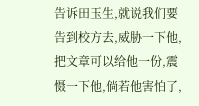告诉田玉生,就说我们要告到校方去,威胁一下他,把文章可以给他一份,震慑一下他,倘若他害怕了,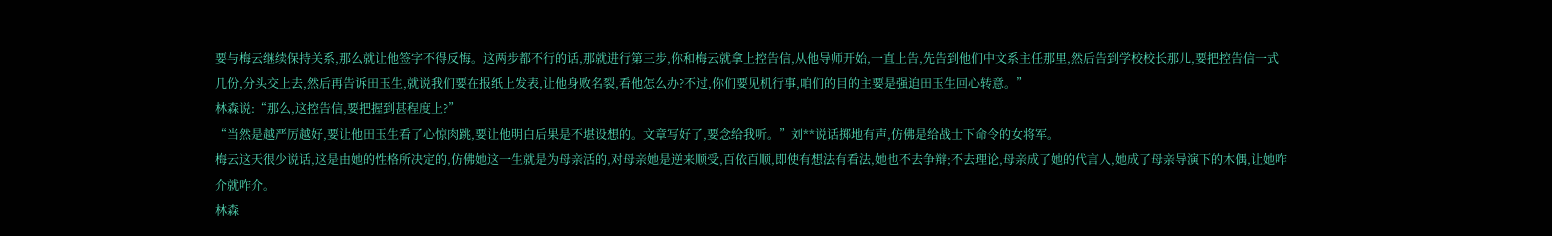要与梅云继续保持关系,那么就让他签字不得反悔。这两步都不行的话,那就进行第三步,你和梅云就拿上控告信,从他导师开始,一直上告,先告到他们中文系主任那里,然后告到学校校长那儿,要把控告信一式几份,分头交上去,然后再告诉田玉生,就说我们要在报纸上发表,让他身败名裂,看他怎么办?不过,你们要见机行事,咱们的目的主要是强迫田玉生回心转意。”
林森说:“那么,这控告信,要把握到甚程度上?”
“当然是越严厉越好,要让他田玉生看了心惊肉跳,要让他明白后果是不堪设想的。文章写好了,要念给我听。”刘**说话掷地有声,仿佛是给战士下命令的女将军。
梅云这天很少说话,这是由她的性格所决定的,仿佛她这一生就是为母亲活的,对母亲她是逆来顺受,百依百顺,即使有想法有看法,她也不去争辩;不去理论,母亲成了她的代言人,她成了母亲导演下的木偶,让她咋介就咋介。
林森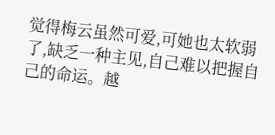觉得梅云虽然可爱,可她也太软弱了,缺乏一种主见,自己难以把握自己的命运。越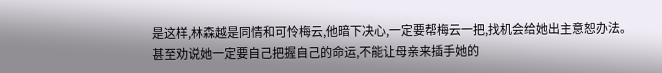是这样,林森越是同情和可怜梅云,他暗下决心,一定要帮梅云一把,找机会给她出主意恕办法。甚至劝说她一定要自己把握自己的命运,不能让母亲来插手她的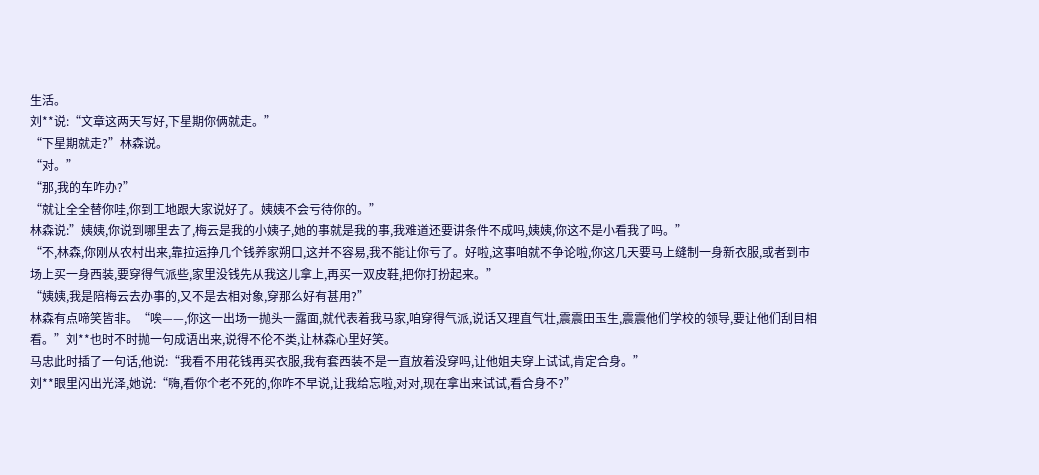生活。
刘**说:“文章这两天写好,下星期你俩就走。”
“下星期就走?”林森说。
“对。”
“那,我的车咋办?”
“就让全全替你哇,你到工地跟大家说好了。姨姨不会亏待你的。”
林森说:”姨姨,你说到哪里去了,梅云是我的小姨子,她的事就是我的事,我难道还要讲条件不成吗,姨姨,你这不是小看我了吗。”
“不,林森,你刚从农村出来,靠拉运挣几个钱养家朔口,这并不容易,我不能让你亏了。好啦,这事咱就不争论啦,你这几天要马上缝制一身新衣服,或者到市场上买一身西装,要穿得气派些,家里没钱先从我这儿拿上,再买一双皮鞋,把你打扮起来。”
“姨姨,我是陪梅云去办事的,又不是去相对象,穿那么好有甚用?”
林森有点啼笑皆非。“唉——,你这一出场一抛头一露面,就代表着我马家,咱穿得气派,说话又理直气壮,震震田玉生,震震他们学校的领导,要让他们刮目相看。”刘**也时不时抛一句成语出来,说得不伦不类,让林森心里好笑。
马忠此时插了一句话,他说:“我看不用花钱再买衣服,我有套西装不是一直放着没穿吗,让他姐夫穿上试试,肯定合身。”
刘**眼里闪出光泽,她说:“嗨,看你个老不死的,你咋不早说,让我给忘啦,对对,现在拿出来试试,看合身不?”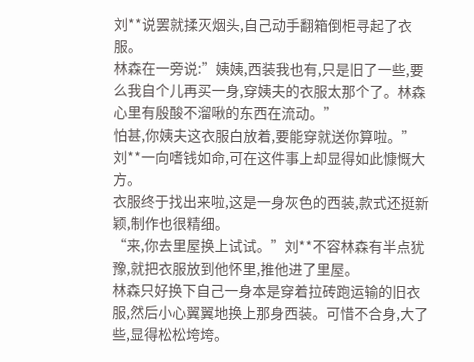刘**说罢就揉灭烟头,自己动手翻箱倒柜寻起了衣服。
林森在一旁说:”姨姨,西装我也有,只是旧了一些,要么我自个儿再买一身,穿姨夫的衣服太那个了。林森心里有殷酸不溜啾的东西在流动。”
怕甚,你姨夫这衣服白放着,要能穿就送你算啦。”刘**一向嗜钱如命,可在这件事上却显得如此慷慨大方。
衣服终于找出来啦,这是一身灰色的西装,款式还挺新颖,制作也很精细。
“来,你去里屋换上试试。”刘**不容林森有半点犹豫,就把衣服放到他怀里,推他进了里屋。
林森只好换下自己一身本是穿着拉砖跑运输的旧衣服,然后小心翼翼地换上那身西装。可惜不合身,大了些,显得松松垮垮。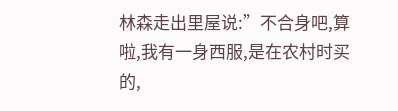林森走出里屋说:”不合身吧,算啦,我有一身西服,是在农村时买的,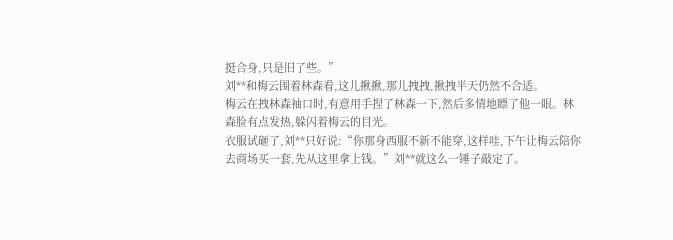挺合身,只是旧了些。”
刘**和梅云围着林森看,这儿揪揪,那儿拽拽,揪拽半天仍然不合适。
梅云在拽林森袖口时,有意用手捏了林森一下,然后多情地瞟了他一眼。林森脸有点发热,躲闪着梅云的目光。
衣服试砸了,刘**只好说:“你那身西服不新不能穿,这样哇,下午让梅云陪你去商场买一套,先从这里拿上钱。”刘**就这么一锤子敲定了。